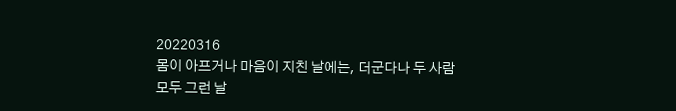20220316
몸이 아프거나 마음이 지친 날에는, 더군다나 두 사람 모두 그런 날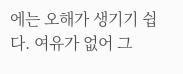에는 오해가 생기기 쉽다. 여유가 없어 그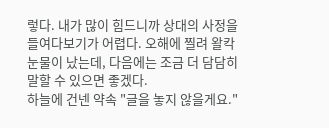렇다. 내가 많이 힘드니까 상대의 사정을 들여다보기가 어렵다. 오해에 찔려 왈칵 눈물이 났는데, 다음에는 조금 더 담담히 말할 수 있으면 좋겠다.
하늘에 건넨 약속 "글을 놓지 않을게요."